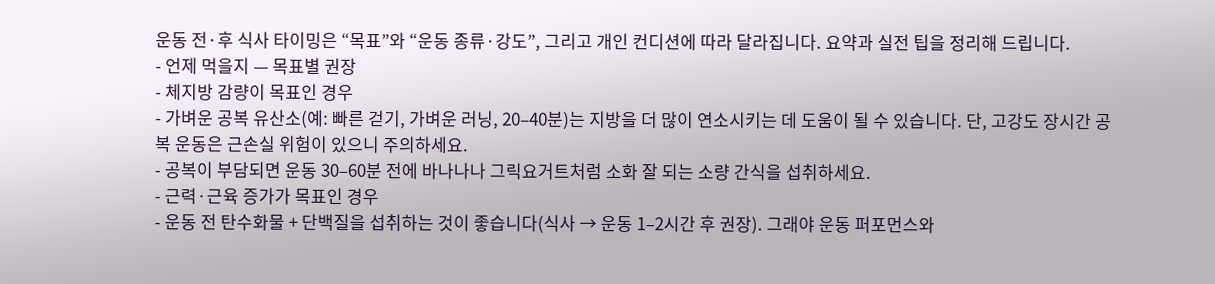운동 전·후 식사 타이밍은 “목표”와 “운동 종류·강도”, 그리고 개인 컨디션에 따라 달라집니다. 요약과 실전 팁을 정리해 드립니다.
- 언제 먹을지 — 목표별 권장
- 체지방 감량이 목표인 경우
- 가벼운 공복 유산소(예: 빠른 걷기, 가벼운 러닝, 20–40분)는 지방을 더 많이 연소시키는 데 도움이 될 수 있습니다. 단, 고강도 장시간 공복 운동은 근손실 위험이 있으니 주의하세요.
- 공복이 부담되면 운동 30–60분 전에 바나나나 그릭요거트처럼 소화 잘 되는 소량 간식을 섭취하세요.
- 근력·근육 증가가 목표인 경우
- 운동 전 탄수화물 + 단백질을 섭취하는 것이 좋습니다(식사 → 운동 1–2시간 후 권장). 그래야 운동 퍼포먼스와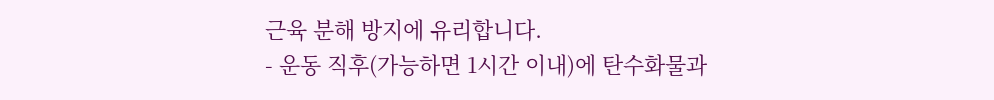근육 분해 방지에 유리합니다.
- 운동 직후(가능하면 1시간 이내)에 탄수화물과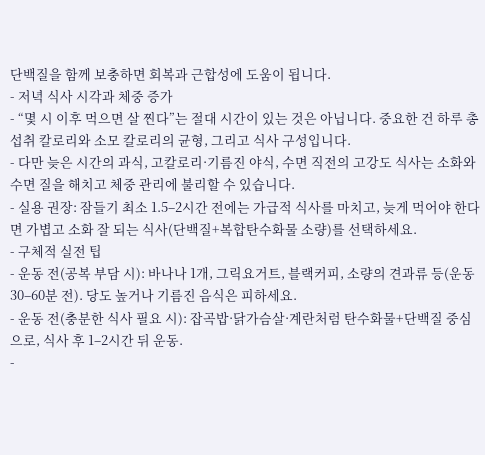단백질을 함께 보충하면 회복과 근합성에 도움이 됩니다.
- 저녁 식사 시각과 체중 증가
- “몇 시 이후 먹으면 살 찐다”는 절대 시간이 있는 것은 아닙니다. 중요한 건 하루 총 섭취 칼로리와 소모 칼로리의 균형, 그리고 식사 구성입니다.
- 다만 늦은 시간의 과식, 고칼로리·기름진 야식, 수면 직전의 고강도 식사는 소화와 수면 질을 해치고 체중 관리에 불리할 수 있습니다.
- 실용 권장: 잠들기 최소 1.5–2시간 전에는 가급적 식사를 마치고, 늦게 먹어야 한다면 가볍고 소화 잘 되는 식사(단백질+복합탄수화물 소량)를 선택하세요.
- 구체적 실전 팁
- 운동 전(공복 부담 시): 바나나 1개, 그릭요거트, 블랙커피, 소량의 견과류 등(운동 30–60분 전). 당도 높거나 기름진 음식은 피하세요.
- 운동 전(충분한 식사 필요 시): 잡곡밥·닭가슴살·계란처럼 탄수화물+단백질 중심으로, 식사 후 1–2시간 뒤 운동.
-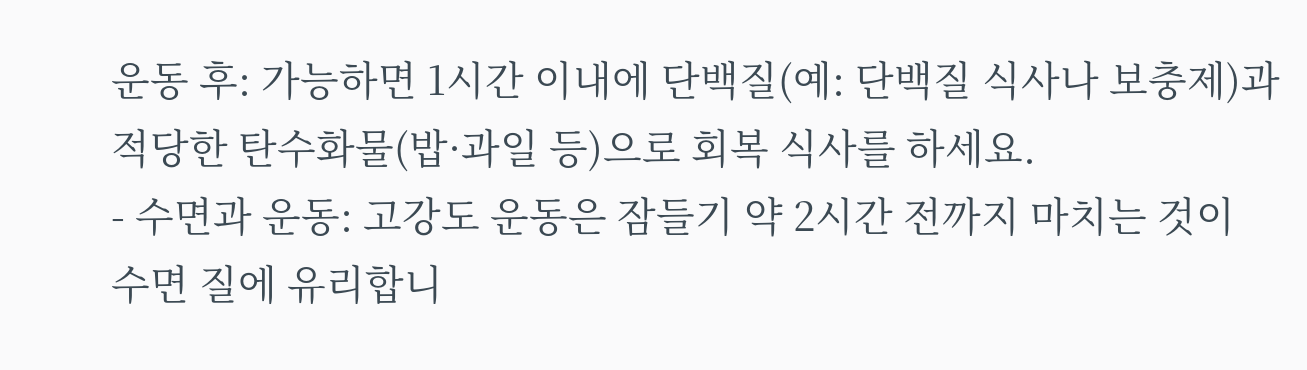운동 후: 가능하면 1시간 이내에 단백질(예: 단백질 식사나 보충제)과 적당한 탄수화물(밥·과일 등)으로 회복 식사를 하세요.
- 수면과 운동: 고강도 운동은 잠들기 약 2시간 전까지 마치는 것이 수면 질에 유리합니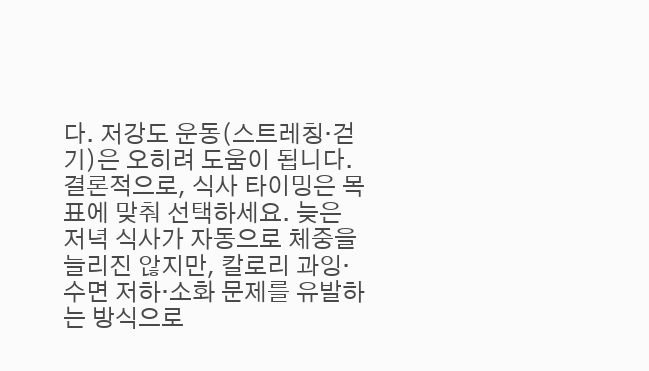다. 저강도 운동(스트레칭·걷기)은 오히려 도움이 됩니다.
결론적으로, 식사 타이밍은 목표에 맞춰 선택하세요. 늦은 저녁 식사가 자동으로 체중을 늘리진 않지만, 칼로리 과잉·수면 저하·소화 문제를 유발하는 방식으로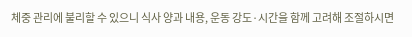체중 관리에 불리할 수 있으니 식사 양과 내용, 운동 강도·시간을 함께 고려해 조절하시면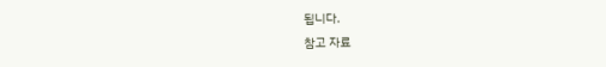됩니다.
참고 자료